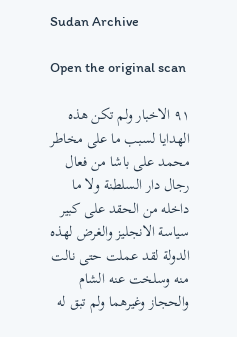Sudan Archive

Open the original scan

۹۱ الاخبار ولم تكن هذه الهدايا لسبب ما على مخاطر محمد على باشا من فعال رجال دار السلطنة ولا ما داخله من الحقد على كبير سياسة الانجليز والغرض لهذه الدولة لقد عملت حتى نالت منه وسلخت عنه الشام والحجاز وغيرهما ولم تبق له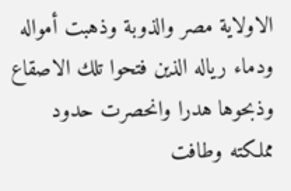الاولاية مصر والذوبة وذهبت أمواله ودماء رياله الذين فتحوا تلك الاصقاع وذبحوها هدرا وانحصرت حدود مملكته وطافت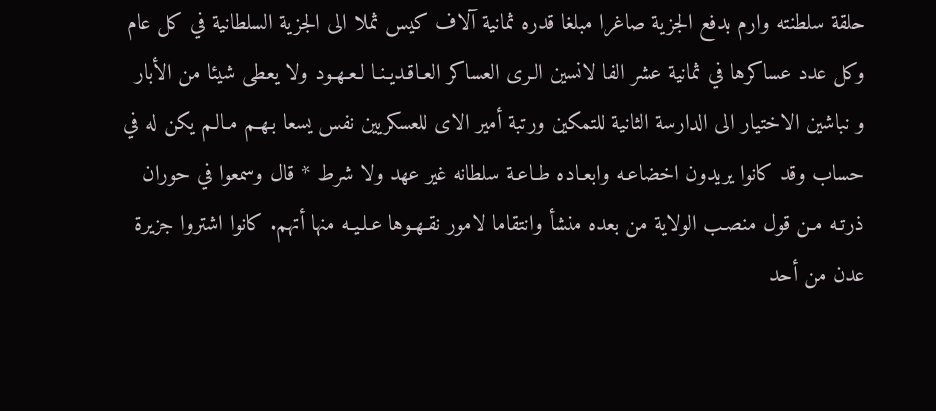حلقة سلطنته وارم بدفع الجزية صاغرا مبلغا قدره ثمانية آلاف كيس ثملا الى الجزية السلطانية في كل عام وكل عدد عساكرها في ثمانية عشر الفا لانسين الـرى العساكر العـاقـديـنـا لـعـهـود ولا يعطى شيئا من الأبار و نباشين الاختيار الى الدارسة الثانية للتمكين ورتبة أمير الاى للعسكريين نفس يسعا بـهـم مـالـم يكن له في حساب وقد كانوا يريدون اخضاعـه وابعـاده طـاعـة سلطانه غير عهد ولا شرط * قال وسمعوا في حوران ذرتـه مـن قول منصـب الولاية من بعده منشأ وانتقاما لامور نقـهـوها عـلـيـه منها أتهم. كانوا اشتروا جزيرة عدن من أحد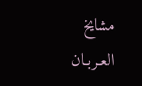مشايخ العـربـان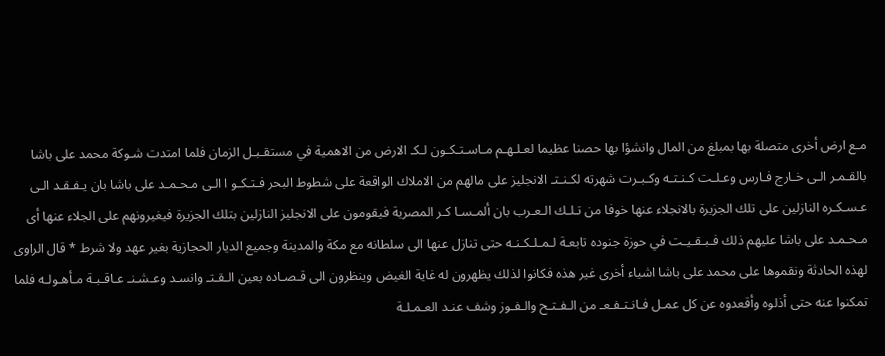مـع ارض أخرى متصلة بها بمبلغ من المال وانشؤا بها حصنا عظيما لعـلـهـم مـاسـتـكـون لـكـ الارض من الاهمية في مستقـبـل الزمان فلما امتدت شـوكة محمد على باشا بالقـمـر الـى خـارج فـارس وعـلـت كـنـتـه وكـبـرت شهرته لكـنـتـ الانجليز على مالهم من الاملاك الواقعة على شطوط البحر فـتـكـو ا الـى مـحـمـد على باشا بان يـفـقـد الـى عـسـكـره النازلين على تلك الجزيرة بالانجلاء عنها خوفا من تـلـك الـعـرب بان ألمـسـا كـر المصرية فيقومون على الانجليز النازلين بتلك الجزيرة فيغيرونهم على الجلاء عنها أى مـحـمـد على باشا عليهم ذلك فـبـقـيـت في حوزة جنوده تابعـة لـمـلـكـنـه حتى تنازل عنها الى سلطانه مع مكة والمدينة وجميع الديار الحجازية بغير عهد ولا شرط * قال الراوى لهذه الحادثة ونقموها على محمد على باشا اشياء أخرى غير هذه فكانوا لذلك يظهرون له غاية الغيض وينظرون الى قـصـاده بعين الـقـتـ وانسـد وعـشـنـ عـاقـبـة مـأهـولـه فلما تمكنوا عنه حتى أذلوه وأقعدوه عن كل عمـل فـانـتـفـعـ من الـفـتـح والـفـوز وشف عنـد العـمـلـة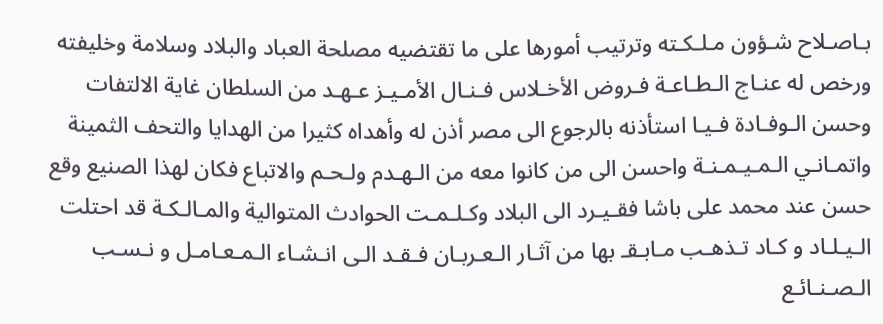بـاصـلاح شـؤون مـلـكـته وترتيب أمورها على ما تقتضيه مصلحة العباد والبلاد وسلامة وخليفته ورخص له عنـاج الـطـاعـة فـروض الأخـلاس فـنـال الأمـيـز عـهـد من السلطان غاية الالتفات وحسن الـوفـادة فـيـا استأذنه بالرجوع الى مصر أذن له وأهداه كثيرا من الهدايا والتحف الثمينة واتمـانـي الـمـيـمـنـة واحسن الى من كانوا معه من الـهـدم ولـحـم والاتباع فكان لهذا الصنيع وقع حسن عند محمد على باشا فقـيـرد الى البلاد وكـلـمـت الحوادث المتوالية والمـالـكـة قد احتلت الـيـلـاد و كـاد تـذهـب مـابـقـ بها من آثـار الـعـربـان فـقـد الـى انـشـاء الـمـعـامـل و نـسـب الـصـنـائـع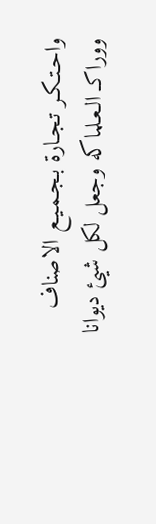واحـتـكـر تـجـارة بـجـمـيـع الاصناف ووراكـ الـعـلماكه وجعل لكل شيئ ديوانا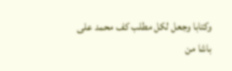وكتابا وجعل لكل مطلب كف محمد على باشا من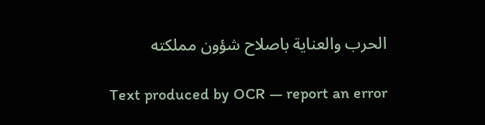الحرب والعناية باصلاح شؤون مملكته

Text produced by OCR — report an error